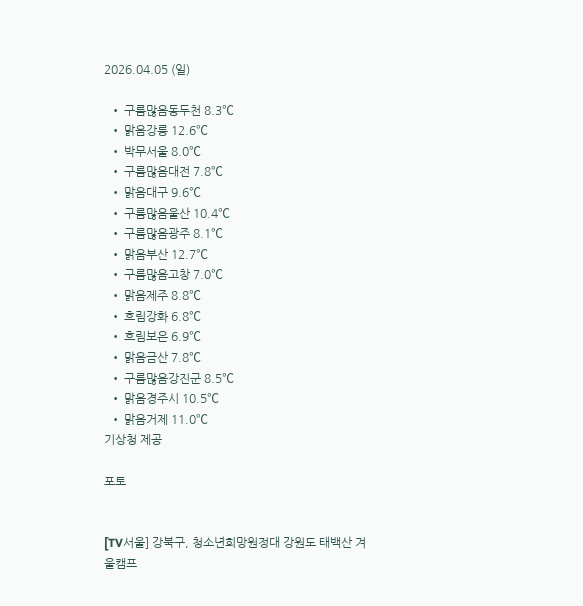2026.04.05 (일)

  • 구름많음동두천 8.3℃
  • 맑음강릉 12.6℃
  • 박무서울 8.0℃
  • 구름많음대전 7.8℃
  • 맑음대구 9.6℃
  • 구름많음울산 10.4℃
  • 구름많음광주 8.1℃
  • 맑음부산 12.7℃
  • 구름많음고창 7.0℃
  • 맑음제주 8.8℃
  • 흐림강화 6.8℃
  • 흐림보은 6.9℃
  • 맑음금산 7.8℃
  • 구름많음강진군 8.5℃
  • 맑음경주시 10.5℃
  • 맑음거제 11.0℃
기상청 제공

포토


[TV서울] 강북구, 청소년희망원정대 강원도 태백산 겨울캠프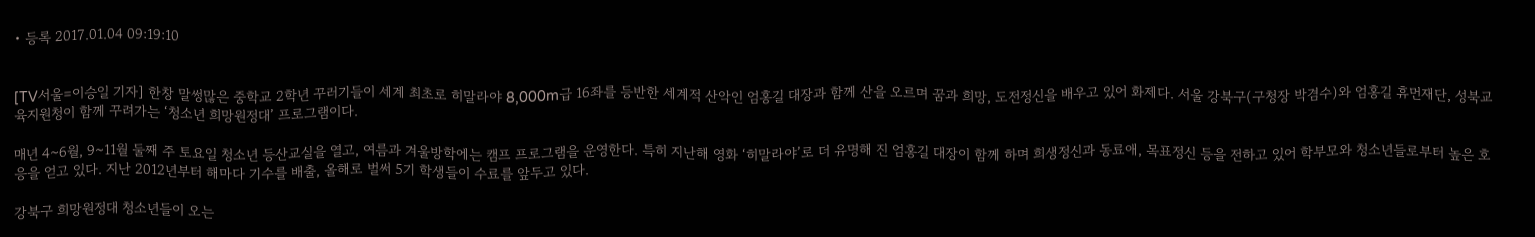• 등록 2017.01.04 09:19:10


[TV서울=이승일 기자] 한창 말썽많은 중학교 2학년 꾸러기들이 세계 최초로 히말라야 8,000m급 16좌를 등반한 세계적 산악인 엄홍길 대장과 함께 산을 오르며 꿈과 희망, 도전정신을 배우고 있어 화제다. 서울 강북구(구청장 박겸수)와 엄홍길 휴먼재단, 성북교육지원청이 함께 꾸려가는 ‘청소년 희망원정대’ 프로그램이다.

매년 4~6월, 9~11월 둘째 주 토요일 청소년 등산교실을 열고, 여름과 겨울방학에는 캠프 프로그램을 운영한다. 특히 지난해 영화 ‘히말라야’로 더 유명해 진 엄홍길 대장이 함께 하며 희생정신과 동료애, 목표정신 등을 전하고 있어 학부모와 청소년들로부터 높은 호응을 얻고 있다. 지난 2012년부터 해마다 기수를 배출, 올해로 벌써 5기 학생들이 수료를 앞두고 있다.

강북구 희망원정대 청소년들이 오는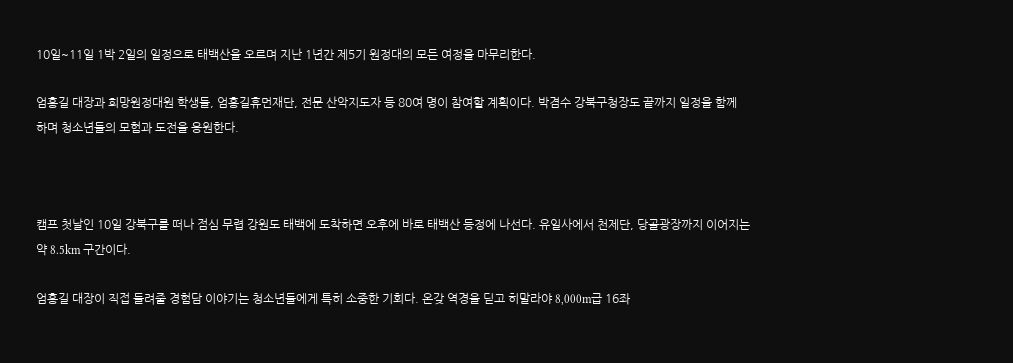10일~11일 1박 2일의 일정으로 태백산을 오르며 지난 1년간 제5기 원정대의 모든 여정을 마무리한다.

엄홍길 대장과 희망원정대원 학생들, 엄홍길휴먼재단, 전문 산악지도자 등 80여 명이 참여할 계획이다. 박겸수 강북구청장도 끝까지 일정을 함께 하며 청소년들의 모험과 도전을 응원한다.



캠프 첫날인 10일 강북구를 떠나 점심 무렵 강원도 태백에 도착하면 오후에 바로 태백산 등정에 나선다. 유일사에서 천제단, 당골광장까지 이어지는 약 8.5km 구간이다.

엄홍길 대장이 직접 들려줄 경험담 이야기는 청소년들에게 특히 소중한 기회다. 온갖 역경을 딛고 히말라야 8,000m급 16좌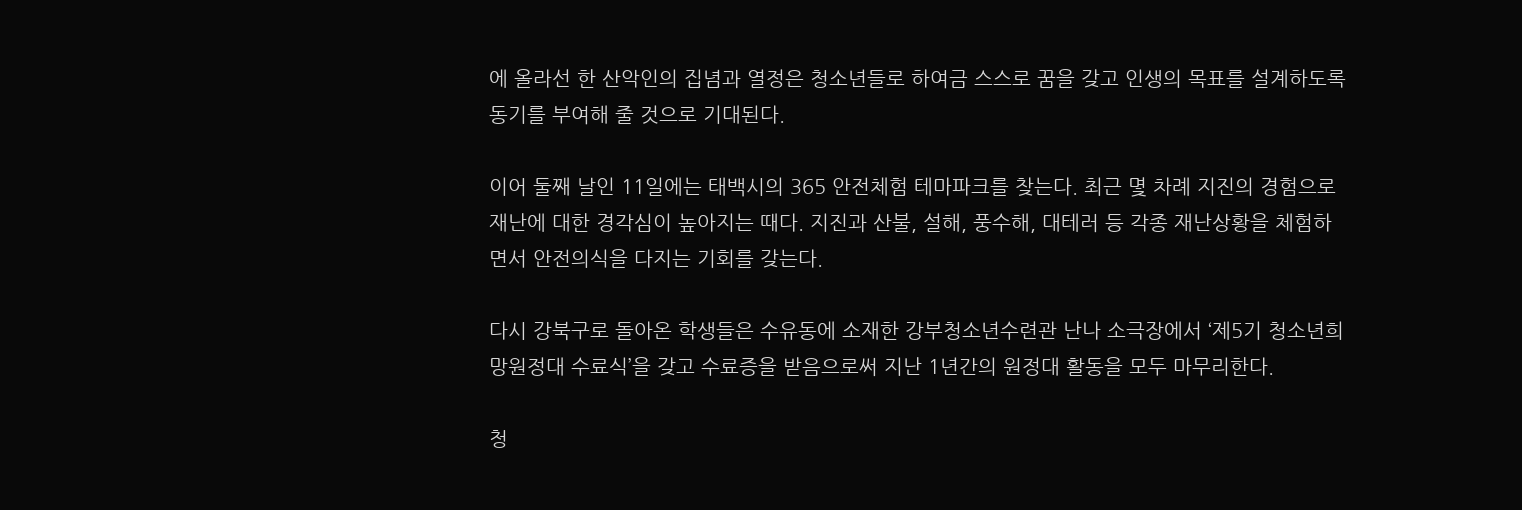에 올라선 한 산악인의 집념과 열정은 청소년들로 하여금 스스로 꿈을 갖고 인생의 목표를 설계하도록 동기를 부여해 줄 것으로 기대된다.

이어 둘째 날인 11일에는 태백시의 365 안전체험 테마파크를 찾는다. 최근 몇 차례 지진의 경험으로 재난에 대한 경각심이 높아지는 때다. 지진과 산불, 설해, 풍수해, 대테러 등 각종 재난상황을 체험하면서 안전의식을 다지는 기회를 갖는다.

다시 강북구로 돌아온 학생들은 수유동에 소재한 강부청소년수련관 난나 소극장에서 ‘제5기 청소년희망원정대 수료식’을 갖고 수료증을 받음으로써 지난 1년간의 원정대 활동을 모두 마무리한다.

청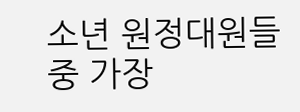소년 원정대원들 중 가장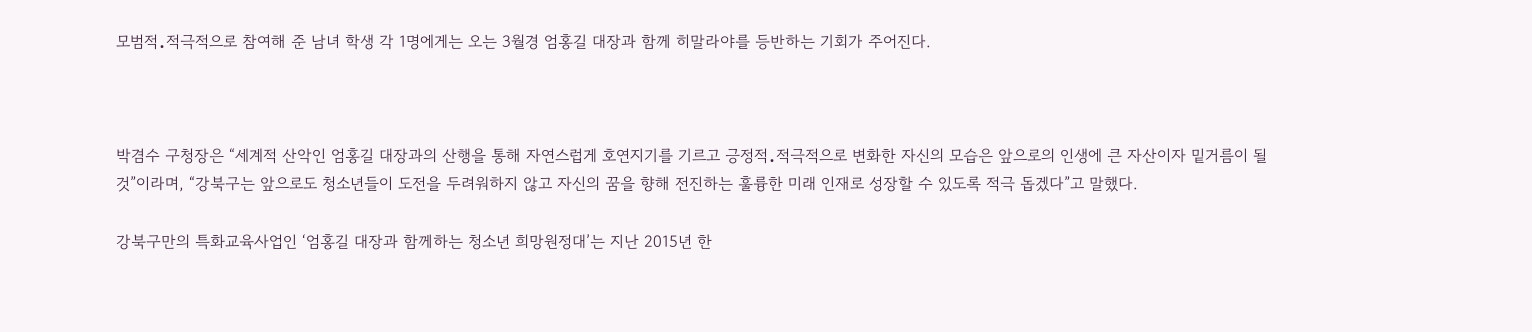모범적․적극적으로 참여해 준 남녀 학생 각 1명에게는 오는 3월경 엄홍길 대장과 함께 히말라야를 등반하는 기회가 주어진다.



박겸수 구청장은 “세계적 산악인 엄홍길 대장과의 산행을 통해 자연스럽게 호연지기를 기르고 긍정적․적극적으로 변화한 자신의 모습은 앞으로의 인생에 큰 자산이자 밑거름이 될 것”이라며, “강북구는 앞으로도 청소년들이 도전을 두려워하지 않고 자신의 꿈을 향해 전진하는 훌륭한 미래 인재로 성장할 수 있도록 적극 돕겠다”고 말했다.

강북구만의 특화교육사업인 ‘엄홍길 대장과 함께하는 청소년 희망원정대’는 지난 2015년 한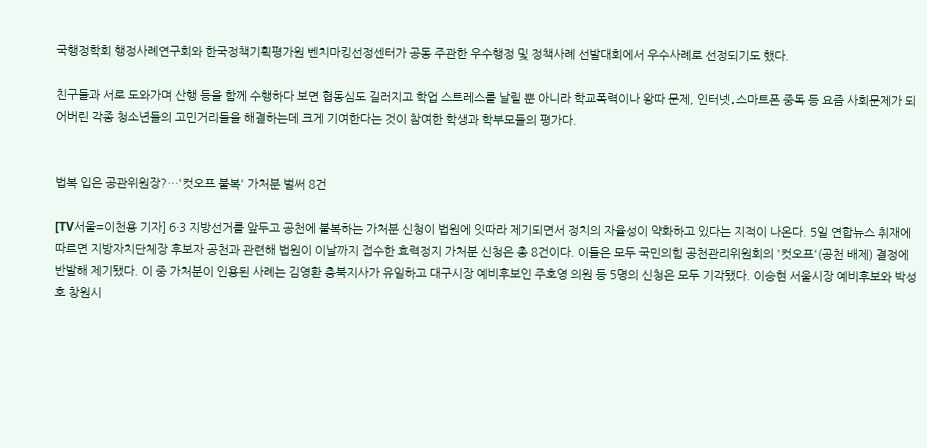국행정학회 행정사례연구회와 한국정책기획평가원 벤치마킹선정센터가 공동 주관한 우수행정 및 정책사례 선발대회에서 우수사례로 선정되기도 했다.

친구들과 서로 도와가며 산행 등을 함께 수행하다 보면 협동심도 길러지고 학업 스트레스를 날릴 뿐 아니라 학교폭력이나 왕따 문제, 인터넷․스마트폰 중독 등 요즘 사회문제가 되어버린 각종 청소년들의 고민거리들을 해결하는데 크게 기여한다는 것이 참여한 학생과 학부모들의 평가다.


법복 입은 공관위원장?…'컷오프 불복' 가처분 벌써 8건

[TV서울=이천용 기자] 6·3 지방선거를 앞두고 공천에 불복하는 가처분 신청이 법원에 잇따라 제기되면서 정치의 자율성이 약화하고 있다는 지적이 나온다. 5일 연합뉴스 취재에 따르면 지방자치단체장 후보자 공천과 관련해 법원이 이날까지 접수한 효력정지 가처분 신청은 총 8건이다. 이들은 모두 국민의힘 공천관리위원회의 '컷오프'(공천 배제) 결정에 반발해 제기됐다. 이 중 가처분이 인용된 사례는 김영환 충북지사가 유일하고 대구시장 예비후보인 주호영 의원 등 5명의 신청은 모두 기각됐다. 이승현 서울시장 예비후보와 박성호 창원시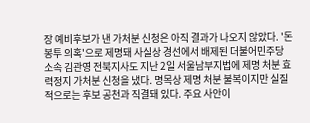장 예비후보가 낸 가처분 신청은 아직 결과가 나오지 않았다. '돈봉투 의혹'으로 제명돼 사실상 경선에서 배제된 더불어민주당 소속 김관영 전북지사도 지난 2일 서울남부지법에 제명 처분 효력정지 가처분 신청을 냈다. 명목상 제명 처분 불복이지만 실질적으로는 후보 공천과 직결돼 있다. 주요 사안이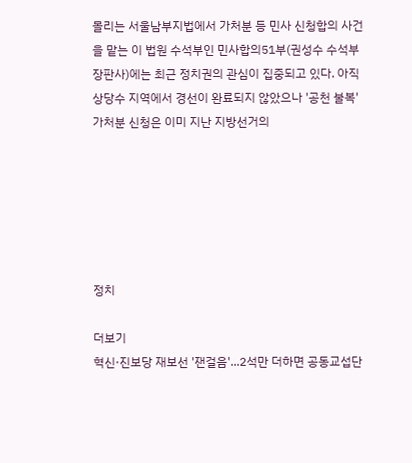몰리는 서울남부지법에서 가처분 등 민사 신청합의 사건을 맡는 이 법원 수석부인 민사합의51부(권성수 수석부장판사)에는 최근 정치권의 관심이 집중되고 있다. 아직 상당수 지역에서 경선이 완료되지 않았으나 '공천 불복' 가처분 신청은 이미 지난 지방선거의






정치

더보기
혁신·진보당 재보선 '잰걸음'...2석만 더하면 공동교섭단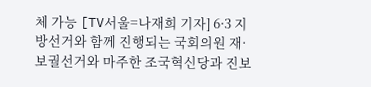체 가능 [TV서울=나재희 기자] 6·3 지방선거와 함께 진행되는 국회의원 재·보궐선거와 마주한 조국혁신당과 진보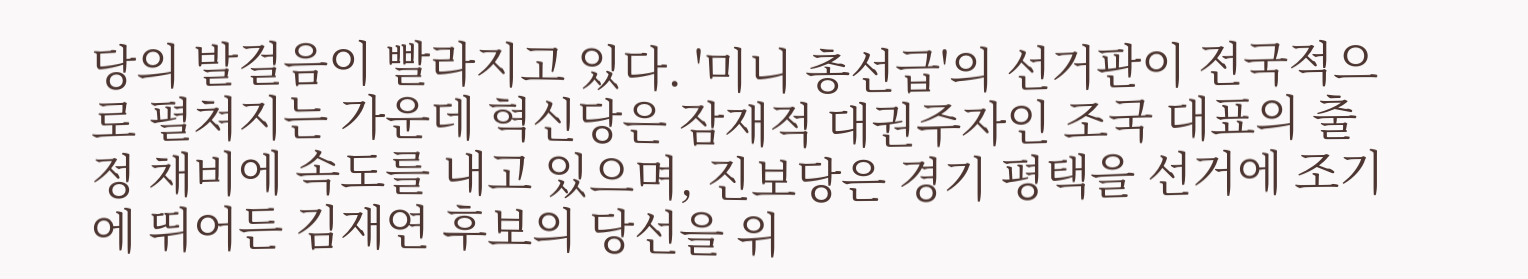당의 발걸음이 빨라지고 있다. '미니 총선급'의 선거판이 전국적으로 펼쳐지는 가운데 혁신당은 잠재적 대권주자인 조국 대표의 출정 채비에 속도를 내고 있으며, 진보당은 경기 평택을 선거에 조기에 뛰어든 김재연 후보의 당선을 위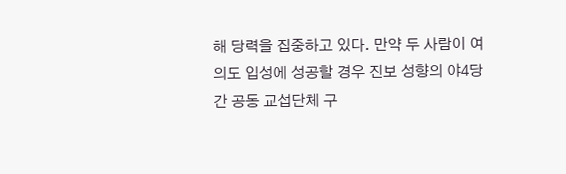해 당력을 집중하고 있다. 만약 두 사람이 여의도 입성에 성공할 경우 진보 성향의 야4당 간 공동 교섭단체 구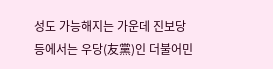성도 가능해지는 가운데 진보당 등에서는 우당(友黨)인 더불어민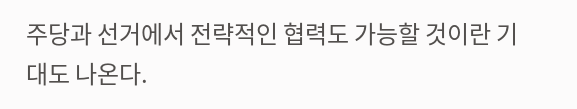주당과 선거에서 전략적인 협력도 가능할 것이란 기대도 나온다.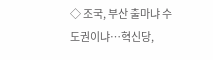◇ 조국, 부산 출마냐 수도권이냐…혁신당,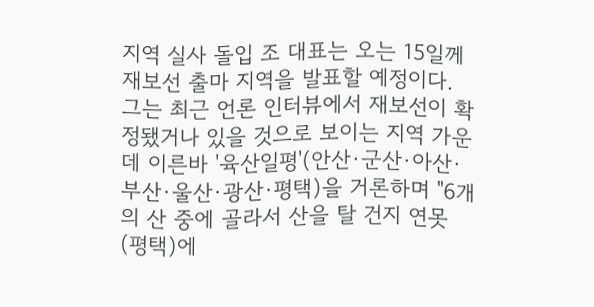지역 실사 돌입 조 대표는 오는 15일께 재보선 출마 지역을 발표할 예정이다. 그는 최근 언론 인터뷰에서 재보선이 확정됐거나 있을 것으로 보이는 지역 가운데 이른바 '육산일평'(안산·군산·아산·부산·울산·광산·평택)을 거론하며 "6개의 산 중에 골라서 산을 탈 건지 연못(평택)에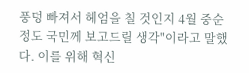풍덩 빠져서 헤엄을 칠 것인지 4월 중순 정도 국민께 보고드릴 생각"이라고 말했다. 이를 위해 혁신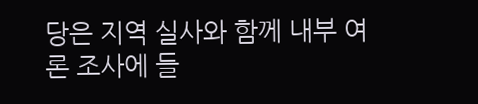당은 지역 실사와 함께 내부 여론 조사에 들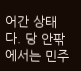어간 상태다. 당 안팎에서는 민주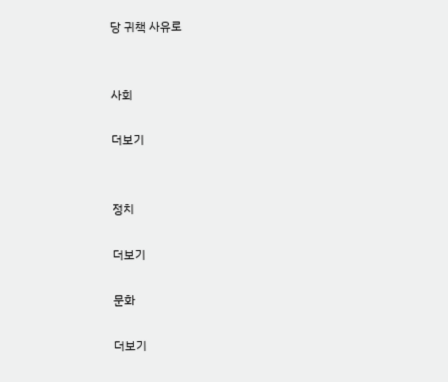당 귀책 사유로


사회

더보기


정치

더보기

문화

더보기